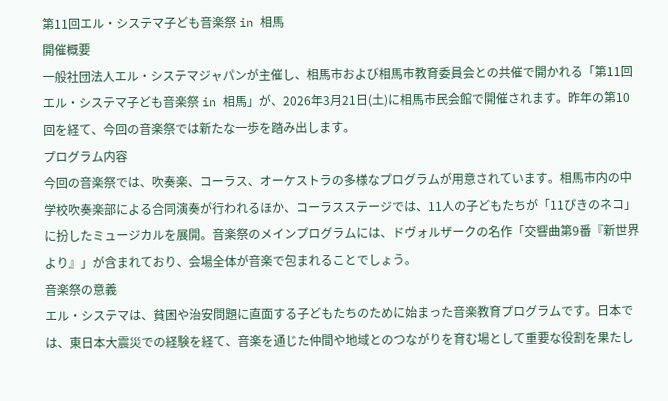第11回エル・システマ子ども音楽祭 in 相馬
開催概要
一般社団法人エル・システマジャパンが主催し、相馬市および相馬市教育委員会との共催で開かれる「第11回エル・システマ子ども音楽祭 in 相馬」が、2026年3月21日(土)に相馬市民会館で開催されます。昨年の第10回を経て、今回の音楽祭では新たな一歩を踏み出します。
プログラム内容
今回の音楽祭では、吹奏楽、コーラス、オーケストラの多様なプログラムが用意されています。相馬市内の中学校吹奏楽部による合同演奏が行われるほか、コーラスステージでは、11人の子どもたちが「11ぴきのネコ」に扮したミュージカルを展開。音楽祭のメインプログラムには、ドヴォルザークの名作「交響曲第9番『新世界より』」が含まれており、会場全体が音楽で包まれることでしょう。
音楽祭の意義
エル・システマは、貧困や治安問題に直面する子どもたちのために始まった音楽教育プログラムです。日本では、東日本大震災での経験を経て、音楽を通じた仲間や地域とのつながりを育む場として重要な役割を果たし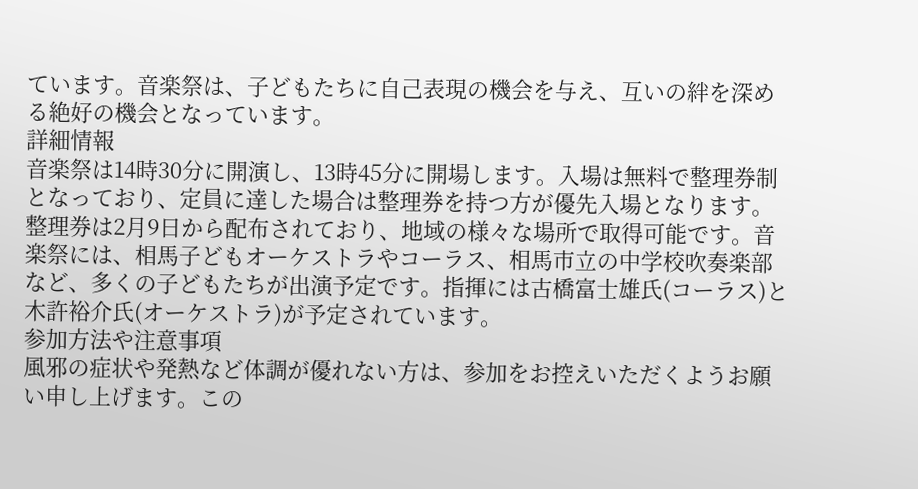ています。音楽祭は、子どもたちに自己表現の機会を与え、互いの絆を深める絶好の機会となっています。
詳細情報
音楽祭は14時30分に開演し、13時45分に開場します。入場は無料で整理券制となっており、定員に達した場合は整理券を持つ方が優先入場となります。整理券は2月9日から配布されており、地域の様々な場所で取得可能です。音楽祭には、相馬子どもオーケストラやコーラス、相馬市立の中学校吹奏楽部など、多くの子どもたちが出演予定です。指揮には古橋富士雄氏(コーラス)と木許裕介氏(オーケストラ)が予定されています。
参加方法や注意事項
風邪の症状や発熱など体調が優れない方は、参加をお控えいただくようお願い申し上げます。この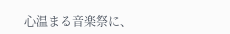心温まる音楽祭に、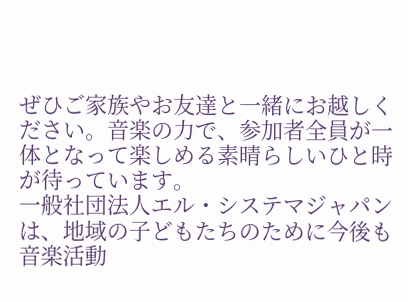ぜひご家族やお友達と一緒にお越しください。音楽の力で、参加者全員が一体となって楽しめる素晴らしいひと時が待っています。
一般社団法人エル・システマジャパンは、地域の子どもたちのために今後も音楽活動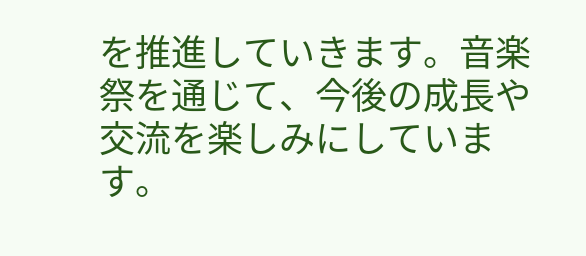を推進していきます。音楽祭を通じて、今後の成長や交流を楽しみにしています。